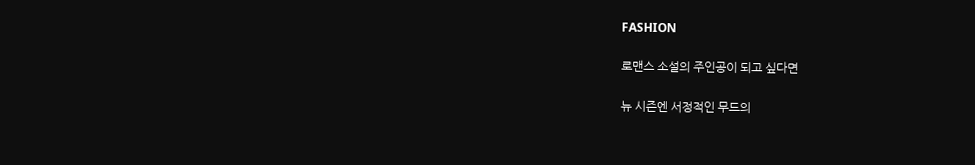FASHION

로맨스 소설의 주인공이 되고 싶다면

뉴 시즌엔 서정적인 무드의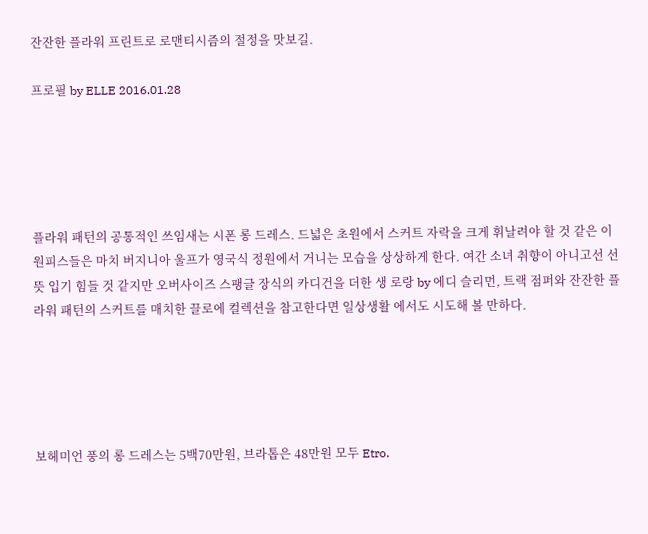잔잔한 플라워 프린트로 로맨티시즘의 절정을 맛보길.

프로필 by ELLE 2016.01.28





플라워 패턴의 공통적인 쓰임새는 시폰 롱 드레스. 드넓은 초원에서 스커트 자락을 크게 휘날려야 할 것 같은 이 원피스들은 마치 버지니아 울프가 영국식 정원에서 거니는 모습을 상상하게 한다. 여간 소녀 취향이 아니고선 선뜻 입기 힘들 것 같지만 오버사이즈 스팽글 장식의 카디건을 더한 생 로랑 by 에디 슬리먼, 트랙 점퍼와 잔잔한 플라워 패턴의 스커트를 매치한 끌로에 컬렉션을 참고한다면 일상생활 에서도 시도해 볼 만하다.





보헤미언 풍의 롱 드레스는 5백70만원, 브라톱은 48만원 모두 Etro.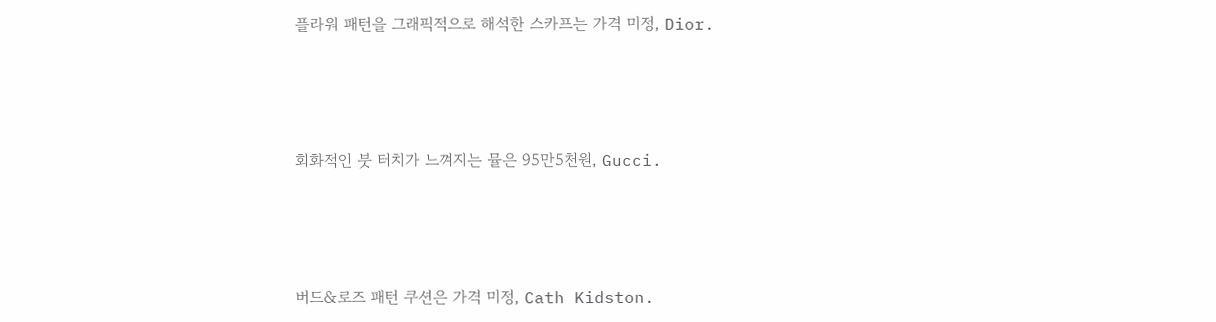플라워 패턴을 그래픽적으로 해석한 스카프는 가격 미정, Dior.





회화적인 붓 터치가 느껴지는 뮬은 95만5천원, Gucci.





버드&로즈 패턴 쿠션은 가격 미정, Cath Kidston.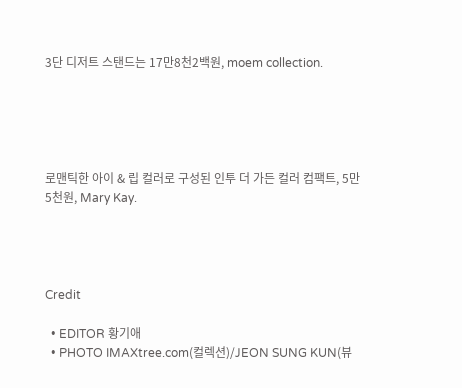3단 디저트 스탠드는 17만8천2백원, moem collection.





로맨틱한 아이 & 립 컬러로 구성된 인투 더 가든 컬러 컴팩트, 5만5천원, Mary Kay.




Credit

  • EDITOR 황기애
  • PHOTO IMAXtree.com(컬렉션)/JEON SUNG KUN(뷰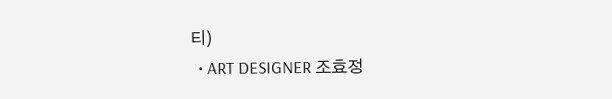티)
  • ART DESIGNER 조효정